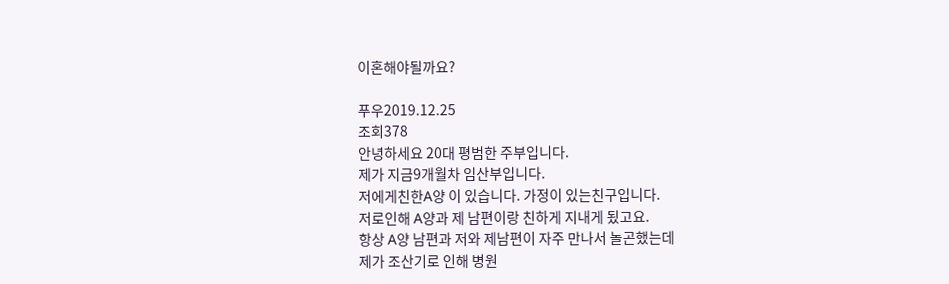이혼해야될까요?

푸우2019.12.25
조회378
안녕하세요 20대 평범한 주부입니다.
제가 지금9개월차 임산부입니다.
저에게친한A양 이 있습니다. 가정이 있는친구입니다.
저로인해 A양과 제 남편이랑 친하게 지내게 됬고요.
항상 A양 남편과 저와 제남편이 자주 만나서 놀곤했는데
제가 조산기로 인해 병원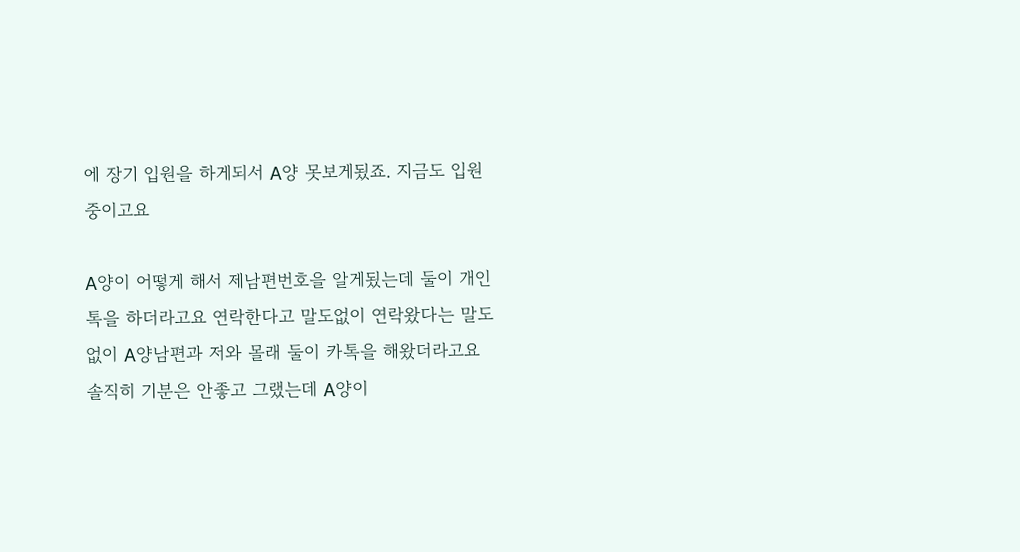에 장기 입원을 하게되서 A양 못보게됬죠. 지금도 입원중이고요

A양이 어떻게 해서 제남편번호을 알게됬는데 둘이 개인톡을 하더라고요 연락한다고 말도없이 연락왔다는 말도없이 A양남편과 저와 몰래 둘이 카톡을 해왔더라고요
솔직히 기분은 안좋고 그랬는데 A양이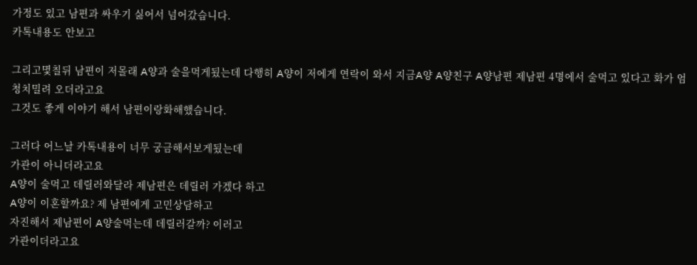가정도 있고 남편과 싸우기 싫어서 넘어갔습니다.
카톡내용도 안보고

그리고몇칠뒤 남편이 저몰래 A양과 술을먹게됬는데 다행히 A양이 저에게 연락이 와서 지금A양 A양친구 A양남편 제남편 4명에서 술먹고 있다고 화가 엄청치밀려 오더라고요
그것도 좋게 이야기 해서 남편이랑화해했습니다.

그러다 어느날 카톡내용이 너무 궁금해서보게됬는데
가관이 아니더라고요
A양이 술먹고 데릴러와달라 제남편은 데릴러 가겠다 하고
A양이 이혼할까요? 제 남편에게 고민상담하고
자진해서 제남편이 A양술먹는데 데릴러갈까? 이러고
가관이더라고요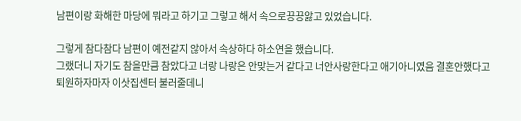남편이랑 화해한 마당에 뭐라고 하기고 그렇고 해서 속으로끙끙앓고 있었습니다.

그렇게 참다참다 남편이 예전같지 않아서 속상하다 하소연을 했습니다.
그랬더니 자기도 참을만큼 참았다고 너랑 나랑은 안맞는거 같다고 너안사랑한다고 애기아니였음 결혼안했다고
퇴원하자마자 이삿집센터 불러줄데니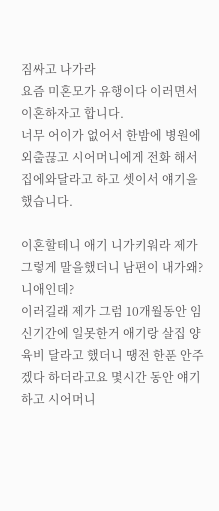짐싸고 나가라
요즘 미혼모가 유행이다 이러면서 이혼하자고 합니다.
너무 어이가 없어서 한밤에 병원에 외출끊고 시어머니에게 전화 해서 집에와달라고 하고 셋이서 얘기을 했습니다.

이혼할테니 애기 니가키워라 제가 그렇게 말을했더니 남편이 내가왜? 니애인데?
이러길래 제가 그럼 10개월동안 임신기간에 일못한거 애기랑 살집 양육비 달라고 했더니 땡전 한푼 안주겠다 하더라고요 몇시간 동안 얘기 하고 시어머니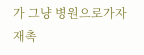가 그냥 병원으로가자재촉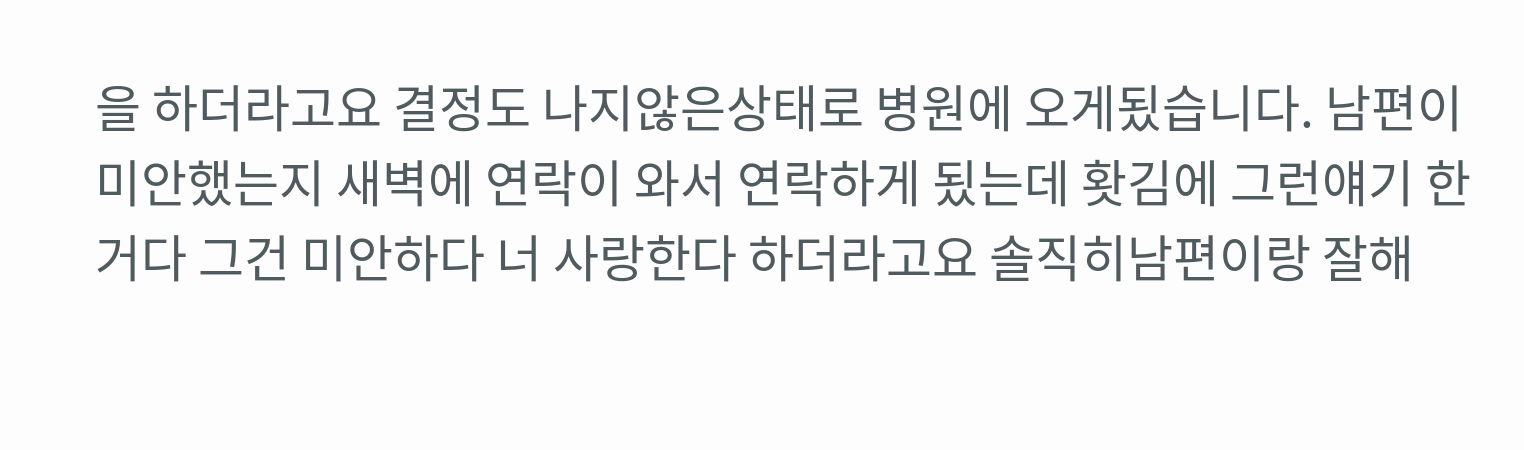을 하더라고요 결정도 나지않은상태로 병원에 오게됬습니다. 남편이 미안했는지 새벽에 연락이 와서 연락하게 됬는데 홧김에 그런얘기 한거다 그건 미안하다 너 사랑한다 하더라고요 솔직히남편이랑 잘해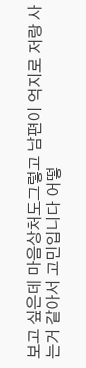보고 싶은데 마음상처도그렇고 남편이 억지로 저랑 사는거 같아서 고민입니다 어떻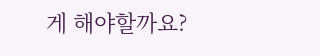게 해야할까요?